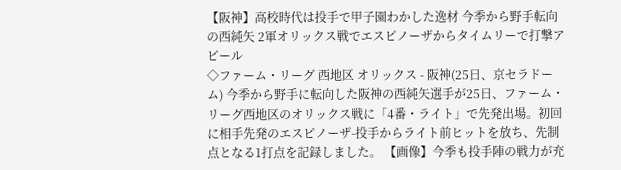【阪神】高校時代は投手で甲子園わかした逸材 今季から野手転向の西純矢 2軍オリックス戦でエスピノーザからタイムリーで打撃アピール
◇ファーム・リーグ 西地区 オリックス - 阪神(25日、京セラドーム) 今季から野手に転向した阪神の西純矢選手が25日、ファーム・リーグ西地区のオリックス戦に「4番・ライト」で先発出場。初回に相手先発のエスピノーザ-投手からライト前ヒットを放ち、先制点となる1打点を記録しました。 【画像】今季も投手陣の戦力が充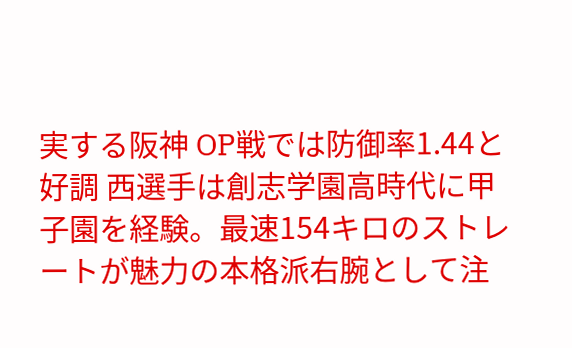実する阪神 OP戦では防御率1.44と好調 西選手は創志学園高時代に甲子園を経験。最速154キロのストレートが魅力の本格派右腕として注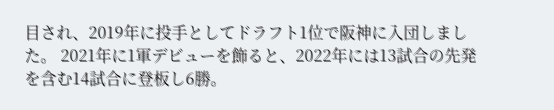目され、2019年に投手としてドラフト1位で阪神に入団しました。 2021年に1軍デビューを飾ると、2022年には13試合の先発を含む14試合に登板し6勝。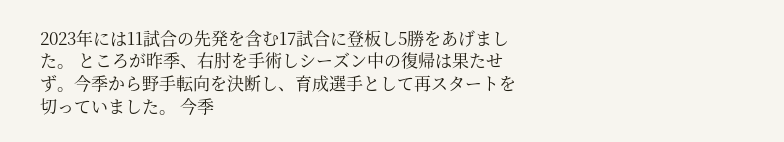2023年には11試合の先発を含む17試合に登板し5勝をあげました。 ところが昨季、右肘を手術しシーズン中の復帰は果たせず。今季から野手転向を決断し、育成選手として再スタートを切っていました。 今季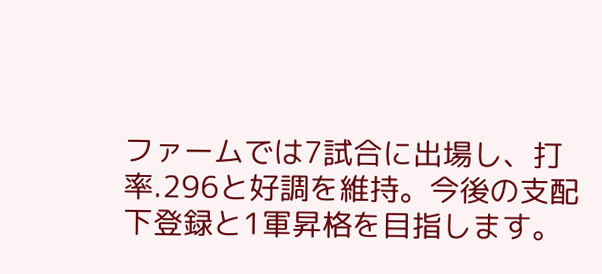ファームでは7試合に出場し、打率.296と好調を維持。今後の支配下登録と1軍昇格を目指します。